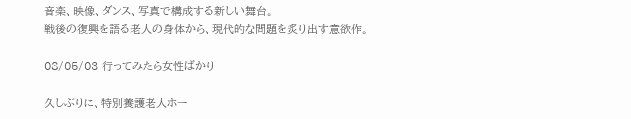音楽、映像、ダンス、写真で構成する新しい舞台。
戦後の復興を語る老人の身体から、現代的な問題を炙り出す意欲作。

08/05/03 行ってみたら女性ばかり

久しぶりに、特別養護老人ホー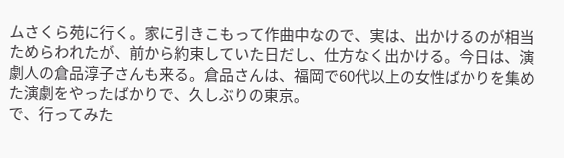ムさくら苑に行く。家に引きこもって作曲中なので、実は、出かけるのが相当ためらわれたが、前から約束していた日だし、仕方なく出かける。今日は、演劇人の倉品淳子さんも来る。倉品さんは、福岡で60代以上の女性ばかりを集めた演劇をやったばかりで、久しぶりの東京。
で、行ってみた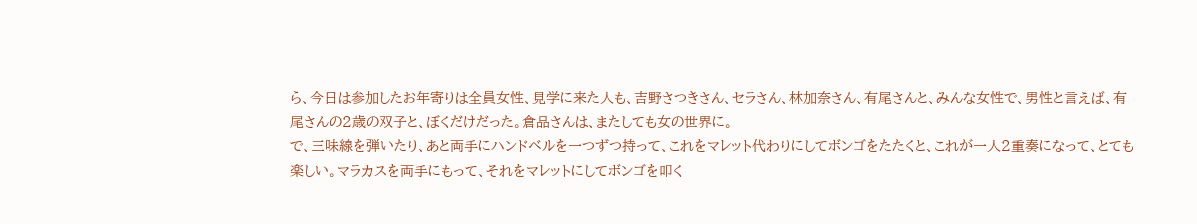ら、今日は参加したお年寄りは全員女性、見学に来た人も、吉野さつきさん、セラさん、林加奈さん、有尾さんと、みんな女性で、男性と言えば、有尾さんの2歳の双子と、ぼくだけだった。倉品さんは、またしても女の世界に。
で、三味線を弾いたり、あと両手にハンドベルを一つずつ持って、これをマレット代わりにしてボンゴをたたくと、これが一人2重奏になって、とても楽しい。マラカスを両手にもって、それをマレットにしてボンゴを叩く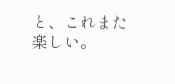と、これまた楽しい。